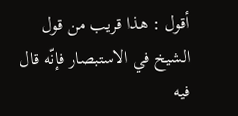أقول : هذا قريب من قول الشيخ في الاستبصار فإنّه قال فيه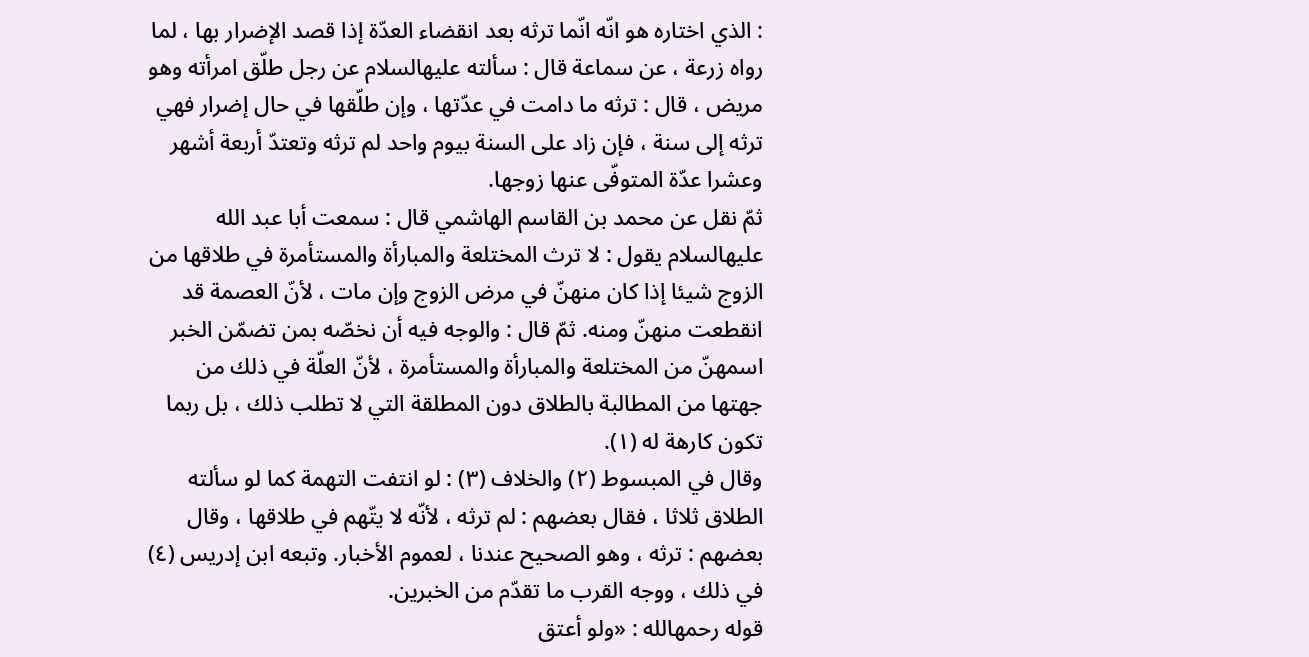: الذي اختاره هو انّه انّما ترثه بعد انقضاء العدّة إذا قصد الإضرار بها ، لما رواه زرعة ، عن سماعة قال : سألته عليهالسلام عن رجل طلّق امرأته وهو مريض ، قال : ترثه ما دامت في عدّتها ، وإن طلّقها في حال إضرار فهي ترثه إلى سنة ، فإن زاد على السنة بيوم واحد لم ترثه وتعتدّ أربعة أشهر وعشرا عدّة المتوفّى عنها زوجها.
ثمّ نقل عن محمد بن القاسم الهاشمي قال : سمعت أبا عبد الله عليهالسلام يقول : لا ترث المختلعة والمبارأة والمستأمرة في طلاقها من الزوج شيئا إذا كان منهنّ في مرض الزوج وإن مات ، لأنّ العصمة قد انقطعت منهنّ ومنه. ثمّ قال : والوجه فيه أن نخصّه بمن تضمّن الخبر اسمهنّ من المختلعة والمبارأة والمستأمرة ، لأنّ العلّة في ذلك من جهتها من المطالبة بالطلاق دون المطلقة التي لا تطلب ذلك ، بل ربما تكون كارهة له (١).
وقال في المبسوط (٢) والخلاف (٣) : لو انتفت التهمة كما لو سألته الطلاق ثلاثا ، فقال بعضهم : لم ترثه ، لأنّه لا يتّهم في طلاقها ، وقال بعضهم : ترثه ، وهو الصحيح عندنا ، لعموم الأخبار. وتبعه ابن إدريس (٤) في ذلك ، ووجه القرب ما تقدّم من الخبرين.
قوله رحمهالله : «ولو أعتق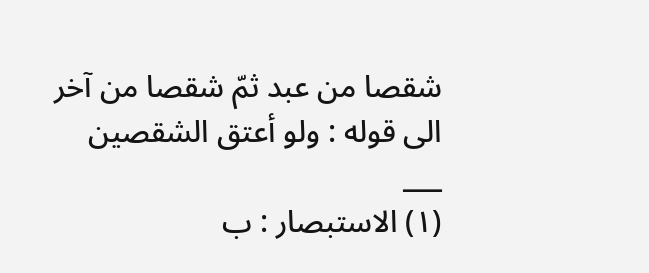شقصا من عبد ثمّ شقصا من آخر الى قوله : ولو أعتق الشقصين
___
(١) الاستبصار : ب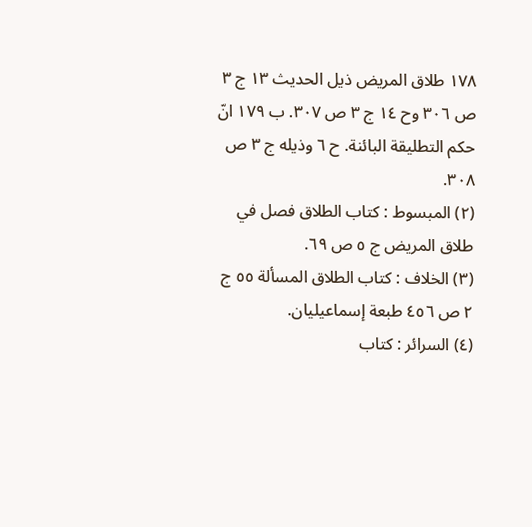١٧٨ طلاق المريض ذيل الحديث ١٣ ج ٣ ص ٣٠٦ وح ١٤ ج ٣ ص ٣٠٧. ب ١٧٩ انّ حكم التطليقة البائنة. ح ٦ وذيله ج ٣ ص ٣٠٨.
(٢) المبسوط : كتاب الطلاق فصل في طلاق المريض ج ٥ ص ٦٩.
(٣) الخلاف : كتاب الطلاق المسألة ٥٥ ج ٢ ص ٤٥٦ طبعة إسماعيليان.
(٤) السرائر : كتاب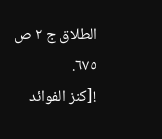الطلاق ج ٢ ص ٦٧٥.
![كنز الفوائد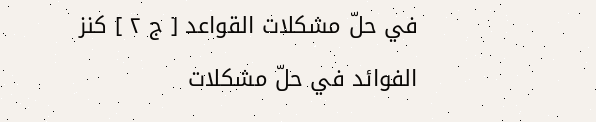في حلّ مشكلات القواعد [ ج ٢ ] كنز الفوائد في حلّ مشكلات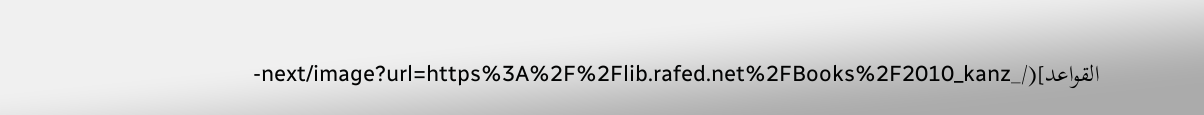القواعد](/_next/image?url=https%3A%2F%2Flib.rafed.net%2FBooks%2F2010_kanz-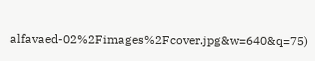alfavaed-02%2Fimages%2Fcover.jpg&w=640&q=75)